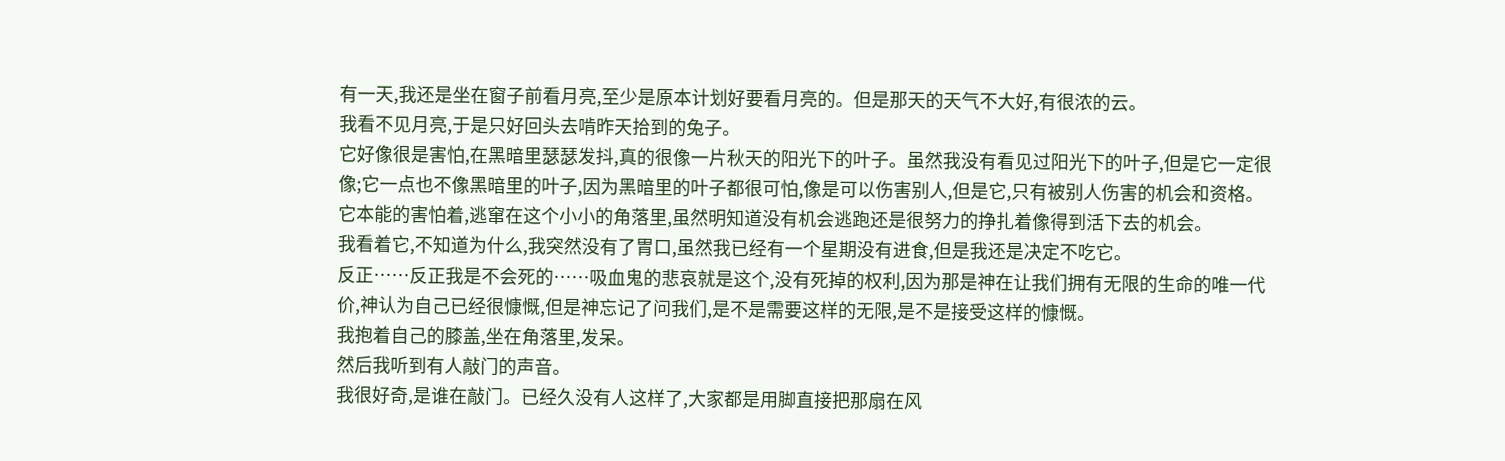有一天,我还是坐在窗子前看月亮,至少是原本计划好要看月亮的。但是那天的天气不大好,有很浓的云。
我看不见月亮,于是只好回头去啃昨天拾到的兔子。
它好像很是害怕,在黑暗里瑟瑟发抖,真的很像一片秋天的阳光下的叶子。虽然我没有看见过阳光下的叶子,但是它一定很像;它一点也不像黑暗里的叶子,因为黑暗里的叶子都很可怕,像是可以伤害别人,但是它,只有被别人伤害的机会和资格。
它本能的害怕着,逃窜在这个小小的角落里,虽然明知道没有机会逃跑还是很努力的挣扎着像得到活下去的机会。
我看着它,不知道为什么,我突然没有了胃口,虽然我已经有一个星期没有进食,但是我还是决定不吃它。
反正……反正我是不会死的……吸血鬼的悲哀就是这个,没有死掉的权利,因为那是神在让我们拥有无限的生命的唯一代价,神认为自己已经很慷慨,但是神忘记了问我们,是不是需要这样的无限,是不是接受这样的慷慨。
我抱着自己的膝盖,坐在角落里,发呆。
然后我听到有人敲门的声音。
我很好奇,是谁在敲门。已经久没有人这样了,大家都是用脚直接把那扇在风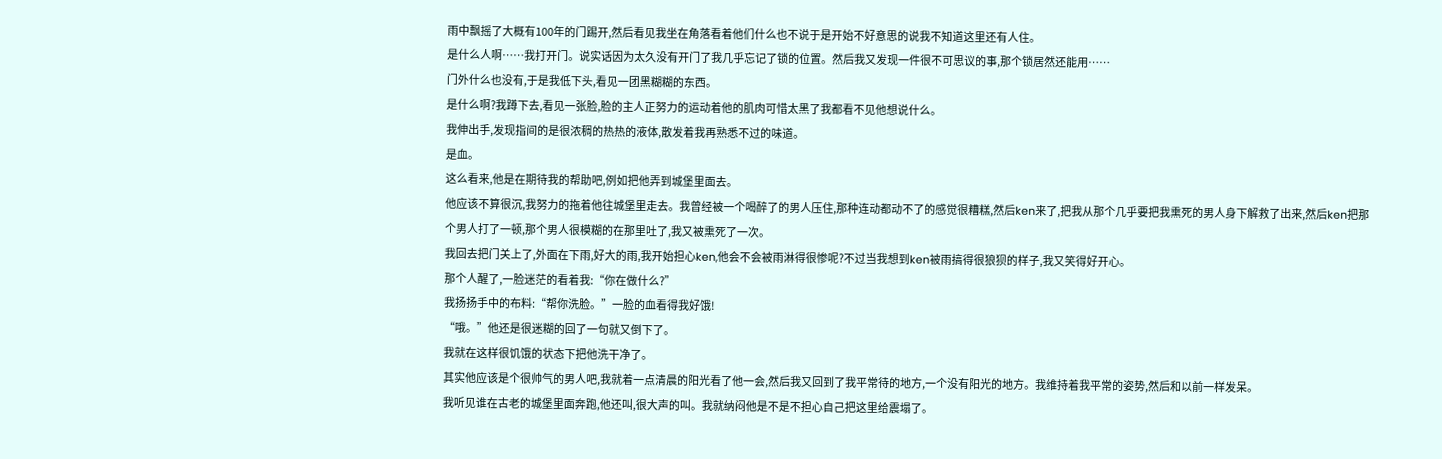雨中飘摇了大概有100年的门踢开,然后看见我坐在角落看着他们什么也不说于是开始不好意思的说我不知道这里还有人住。
是什么人啊……我打开门。说实话因为太久没有开门了我几乎忘记了锁的位置。然后我又发现一件很不可思议的事,那个锁居然还能用……
门外什么也没有,于是我低下头,看见一团黑糊糊的东西。
是什么啊?我蹲下去,看见一张脸,脸的主人正努力的运动着他的肌肉可惜太黑了我都看不见他想说什么。
我伸出手,发现指间的是很浓稠的热热的液体,散发着我再熟悉不过的味道。
是血。
这么看来,他是在期待我的帮助吧,例如把他弄到城堡里面去。
他应该不算很沉,我努力的拖着他往城堡里走去。我曾经被一个喝醉了的男人压住,那种连动都动不了的感觉很糟糕,然后ken来了,把我从那个几乎要把我熏死的男人身下解救了出来,然后ken把那个男人打了一顿,那个男人很模糊的在那里吐了,我又被熏死了一次。
我回去把门关上了,外面在下雨,好大的雨,我开始担心ken,他会不会被雨淋得很惨呢?不过当我想到ken被雨搞得很狼狈的样子,我又笑得好开心。
那个人醒了,一脸迷茫的看着我:“你在做什么?”
我扬扬手中的布料:“帮你洗脸。”一脸的血看得我好饿!
“哦。”他还是很迷糊的回了一句就又倒下了。
我就在这样很饥饿的状态下把他洗干净了。
其实他应该是个很帅气的男人吧,我就着一点清晨的阳光看了他一会,然后我又回到了我平常待的地方,一个没有阳光的地方。我维持着我平常的姿势,然后和以前一样发呆。
我听见谁在古老的城堡里面奔跑,他还叫,很大声的叫。我就纳闷他是不是不担心自己把这里给震塌了。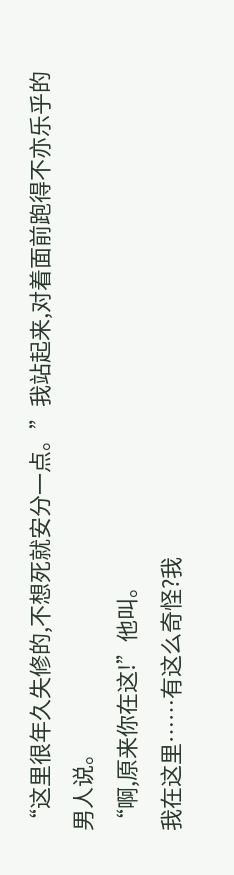“这里很年久失修的,不想死就安分一点。”我站起来,对着面前跑得不亦乐乎的男人说。
“啊,原来你在这!”他叫。
我在这里……有这么奇怪?我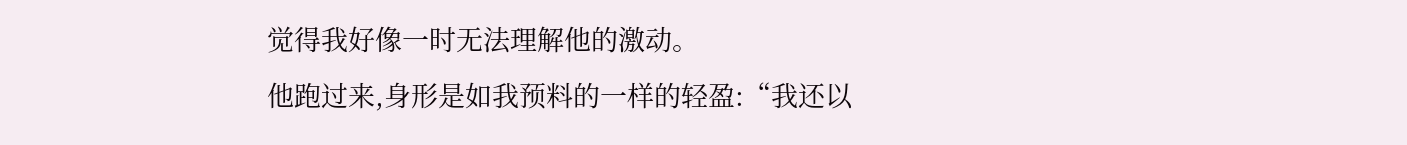觉得我好像一时无法理解他的激动。
他跑过来,身形是如我预料的一样的轻盈:“我还以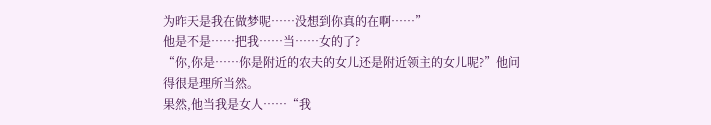为昨天是我在做梦呢……没想到你真的在啊……”
他是不是……把我……当……女的了?
“你,你是……你是附近的农夫的女儿还是附近领主的女儿呢?”他问得很是理所当然。
果然,他当我是女人……“我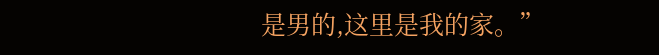是男的,这里是我的家。”